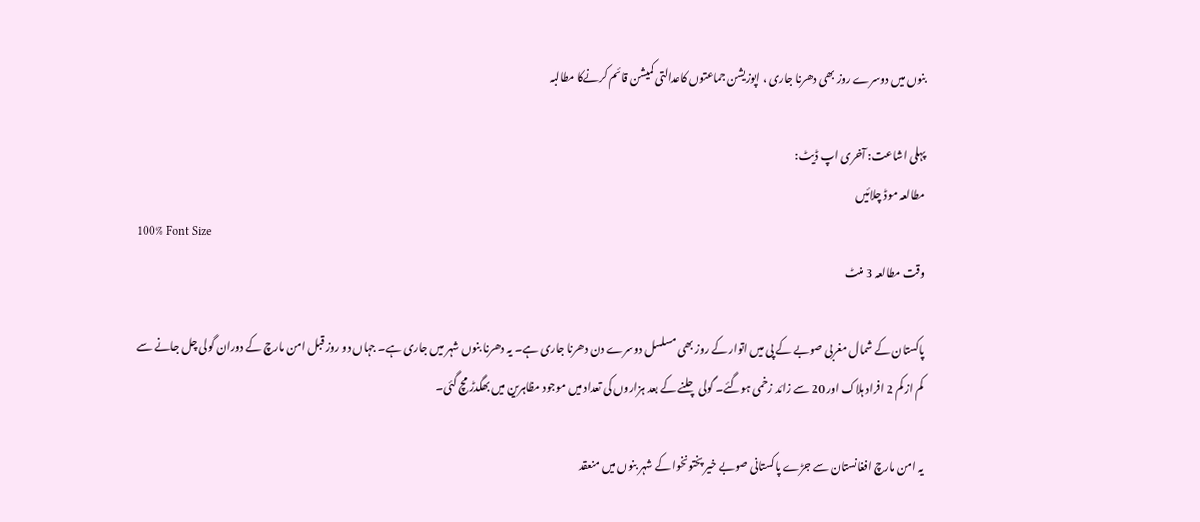بنوں میں دوسرے روز بھی دھرنا جاری ، اپوزیشن جماعتوں کاعدالتی کمیشن قائم کرنےکا مطالبہ

پہلی اشاعت: آخری اپ ڈیٹ:
مطالعہ موڈ چلائیں
100% Font Size
وقت مطالعہ 3 منٹ

پاکستان کے شمال مغربی صوبے کے پی میں اتوار کے روز بھی مسلسل دوسرے دن دھرنا جاری ہے۔ یہ دھرنا بنوں شہر میں جاری ہے۔ جہاں دو روز قبل امن مارچ کے دوران گولی چل جانے سے کم از کم 2 افراد ہلاک اور 20 سے زائد زخمی ہوگئے۔ گولی چلنے کے بعد ہزاروں کی تعداد میں موجود مظاہرین میں بھگدڑ مچ گئی۔

یہ امن مارچ افغانستان سے جڑے پاکستانی صوبے خیر پختونخوا کے شہر بنوں میں منعقد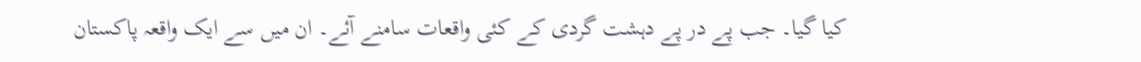کیا گیا۔ جب پے در پے دہشت گردی کے کئی واقعات سامنے آئے۔ ان میں سے ایک واقعہ پاکستان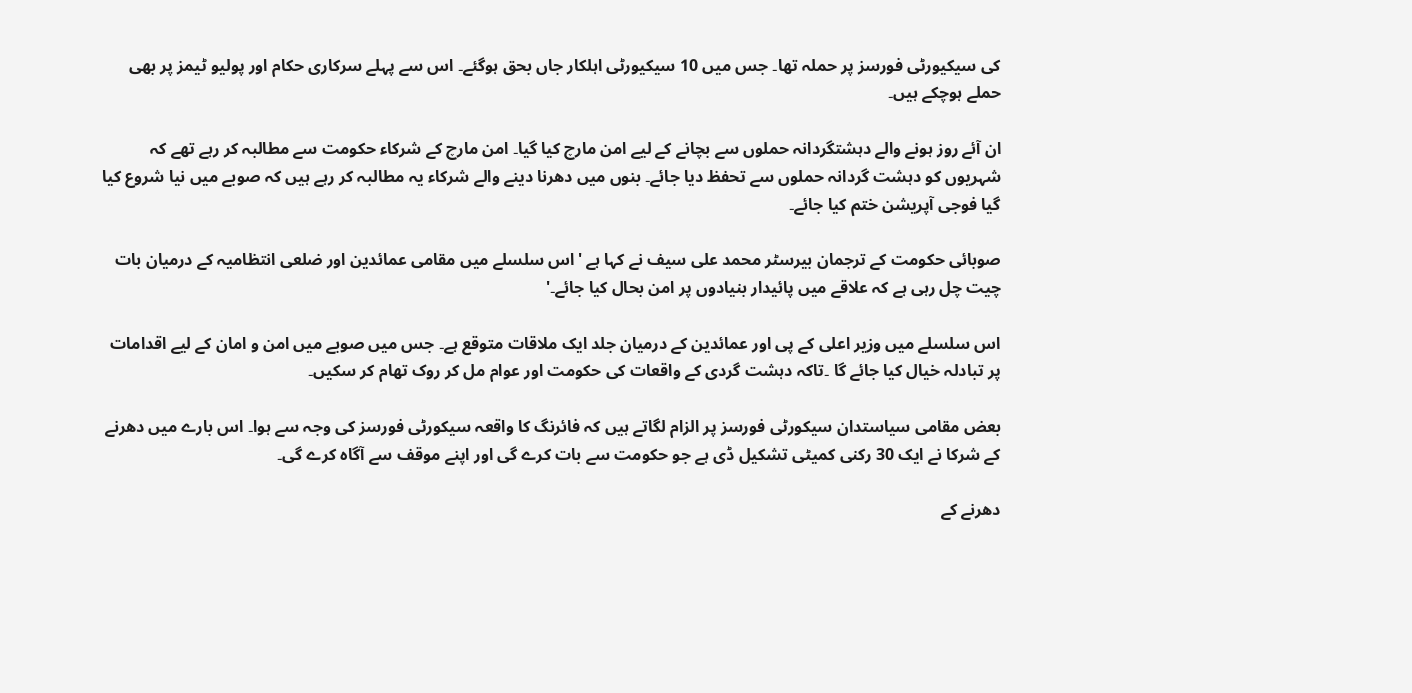کی سیکیورٹی فورسز پر حملہ تھا۔ جس میں 10 سیکیورٹی اہلکار جاں بحق ہوگئے۔ اس سے پہلے سرکاری حکام اور پولیو ٹیمز پر بھی حملے ہوچکے ہیں۔

ان آئے روز ہونے والے دہشتگردانہ حملوں سے بچانے کے لیے امن مارچ کیا گیا۔ امن مارچ کے شرکاء حکومت سے مطالبہ کر رہے تھے کہ شہریوں کو دہشت گردانہ حملوں سے تحفظ دیا جائے۔ بنوں میں دھرنا دینے والے شرکاء یہ مطالبہ کر رہے ہیں کہ صوبے میں نیا شروع کیا گیا فوجی آپریشن ختم کیا جائے۔

صوبائی حکومت کے ترجمان بیرسٹر محمد علی سیف نے کہا ہے 'اس سلسلے میں مقامی عمائدین اور ضلعی انتظامیہ کے درمیان بات چیت چل رہی ہے کہ علاقے میں پائیدار بنیادوں پر امن بحال کیا جائے۔'

اس سلسلے میں وزیر اعلی کے پی اور عمائدین کے درمیان جلد ایک ملاقات متوقع ہے۔ جس میں صوبے میں امن و امان کے لیے اقدامات پر تبادلہ خیال کیا جائے گا ۔تاکہ دہشت گردی کے واقعات کی حکومت اور عوام مل کر روک تھام کر سکیں۔

بعض مقامی سیاستدان سیکورٹی فورسز پر الزام لگاتے ہیں کہ فائرنگ کا واقعہ سیکورٹی فورسز کی وجہ سے ہوا۔ اس بارے میں دھرنے کے شرکا نے ایک 30 رکنی کمیٹی تشکیل ڈی ہے جو حکومت سے بات کرے گی اور اپنے موقف سے آگاہ کرے گی۔

دھرنے کے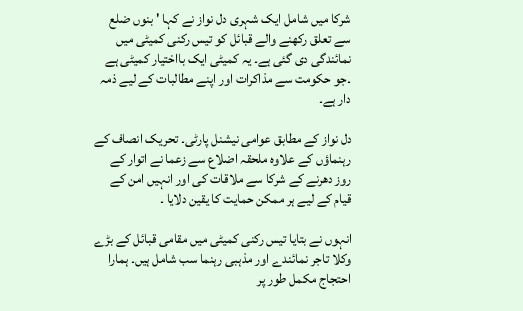شرکا میں شامل ایک شہری دل نواز نے کہا ' بنوں ضلع سے تعلق رکھنے والے قبائل کو تیس رکنی کمیٹی میں نمائندگی دی گئی ہے۔ یہ کمیٹی ایک بااختیار کمیٹی ہے ۔جو حکومت سے مذاکرات اور اپنے مطالبات کے لیے ذمہ دار ہے۔

دل نواز کے مطابق عوامی نیشنل پارٹی۔ تحریک انصاف کے رہنماؤں کے علاوہ ملحقہ اضلاع سے زعما نے اتوار کے روز دھرنے کے شرکا سے ملاقات کی اور انہیں امن کے قیام کے لیے ہر ممکن حمایت کا یقین دلایا ۔

انہوں نے بتایا تیس رکنی کمیٹی میں مقامی قبائل کے بڑے وکلا تاجر نمائندے اور مذہبی رہنما سب شامل ہیں۔ ہمارا احتجاج مکمل طور پر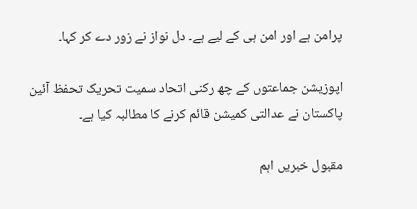پرامن ہے اور امن ہی کے لیے ہے۔ دل نواز نے زور دے کر کہا۔

اپوزیشن جماعتوں کے چھ رکنی اتحاد سمیت تحریک تحفظ آئین پاکستان نے عدالتی کمیشن قائم کرنے کا مطالبہ کیا ہے۔

مقبول خبریں اہم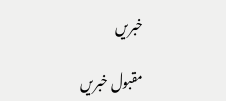خبریں

مقبول خبریں